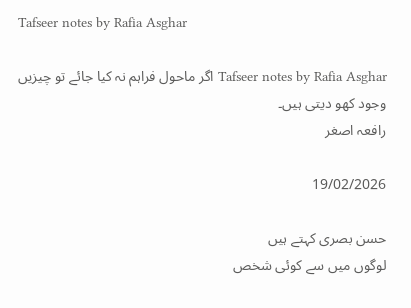Tafseer notes by Rafia Asghar

Tafseer notes by Rafia Asghar اگر ماحول فراہم نہ کیا جائے تو چیزیں وجود کھو دیتی ہیں۔
رافعہ اصغر

19/02/2026

حسن بصری کہتے ہیں
لوگوں میں سے کوئی شخص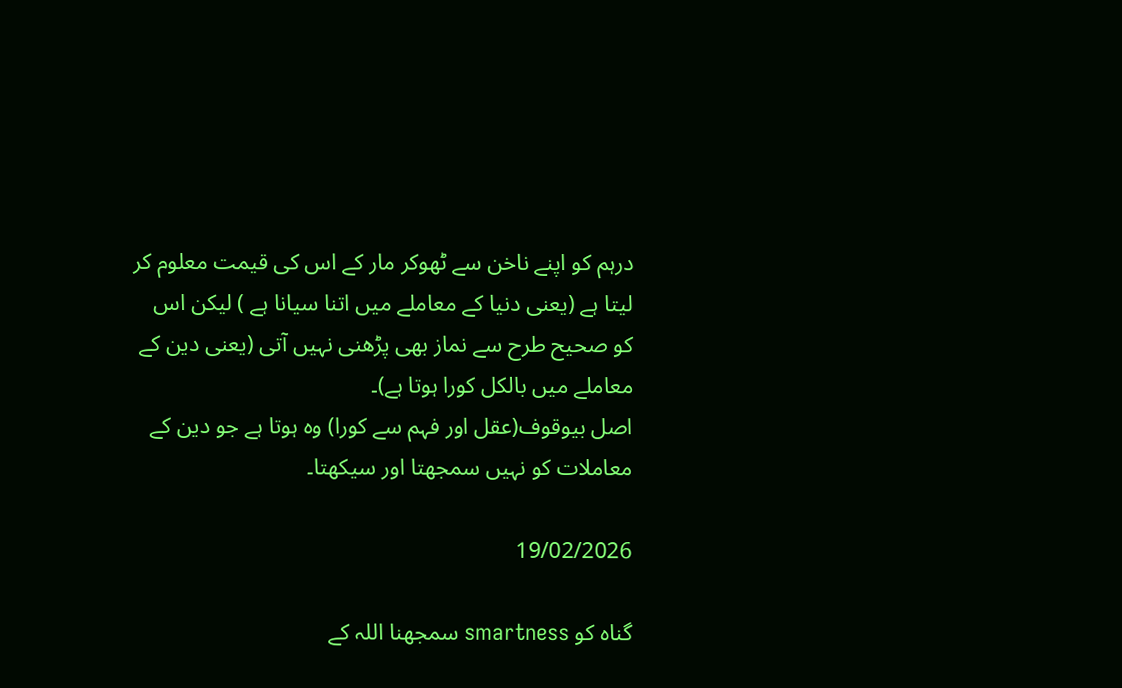درہم کو اپنے ناخن سے ٹھوکر مار کے اس کی قیمت معلوم کر لیتا ہے (یعنی دنیا کے معاملے میں اتنا سیانا ہے ) لیکن اس کو صحیح طرح سے نماز بھی پڑھنی نہیں آتی (یعنی دین کے معاملے میں بالکل کورا ہوتا ہے)۔
اصل بیوقوف(عقل اور فہم سے کورا) وہ ہوتا ہے جو دین کے معاملات کو نہیں سمجھتا اور سیکھتا۔

19/02/2026

گناہ کو smartness سمجھنا اللہ کے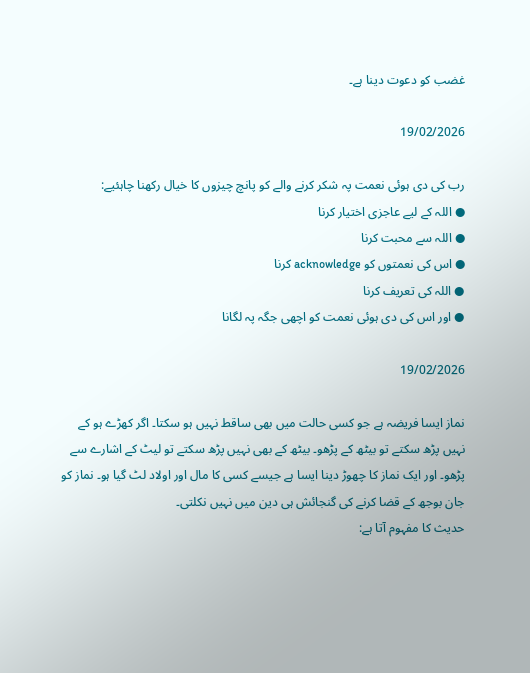غضب کو دعوت دینا ہے۔

19/02/2026

رب کی دی ہوئی نعمت پہ شکر کرنے والے کو پانچ چیزوں کا خیال رکھنا چاہئیے:
● اللہ کے لیے عاجزی اختیار کرنا
● اللہ سے محبت کرنا
● اس کی نعمتوں کو acknowledge کرنا
● اللہ کی تعریف کرنا
● اور اس کی دی ہوئی نعمت کو اچھی جگہ پہ لگانا

19/02/2026

نماز ایسا فریضہ ہے جو کسی حالت میں بھی ساقط نہیں ہو سکتا۔ اگر کھڑے ہو کے نہیں پڑھ سکتے تو بیٹھ کے پڑھو۔ بیٹھ کے بھی نہیں پڑھ سکتے تو لیٹ کے اشارے سے پڑھو۔ اور ایک نماز کا چھوڑ دینا ایسا ہے جیسے کسی کا مال اور اولاد لٹ گیا ہو۔ نماز کو جان بوجھ کے قضا کرنے کی گنجائش ہی دین میں نہیں نکلتی۔
حدیث کا مفہوم آتا ہے: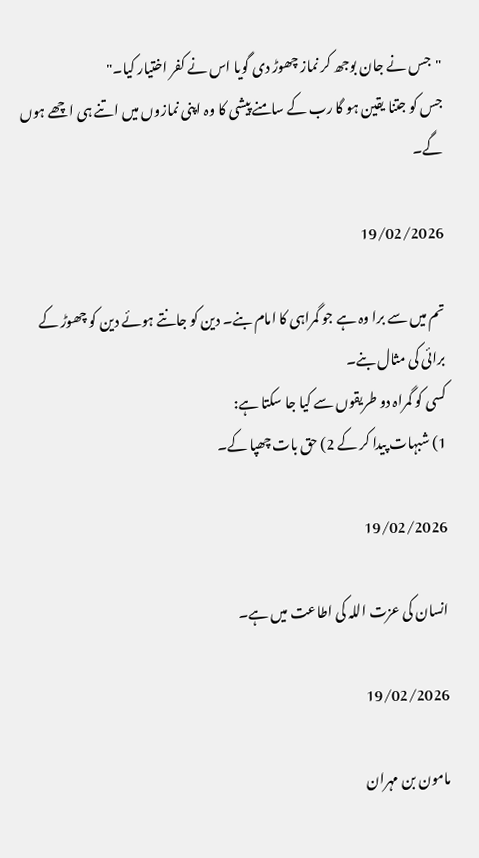"جس نے جان بوجھ کر نماز چھوڑ دی گویا اس نے کفر اختیار کیا۔"
جس کو جتنا یقین ہو گا رب کے سامنے پیشی کا وہ اپنی نمازوں میں اتنے ہی اچھے ہوں گے۔

19/02/2026

تم میں سے برا وہ ہے جو گمراہی کا امام بنے۔ دین کو جانتے ہوئے دین کو چھوڑ کے برائی کی مثال بنے۔
کسی کو گمراہ دو طریقوں سے کیا جا سکتا ہے:
1) شبہات پیدا کر کے 2) حق بات چھپا کے۔

19/02/2026

انسان کی عزت اللہ کی اطاعت میں ہے۔

19/02/2026

مامون بن مہران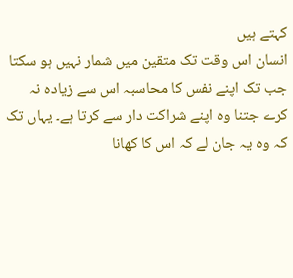کہتے ہیں
انسان اس وقت تک متقین میں شمار نہیں ہو سکتا جب تک اپنے نفس کا محاسبہ اس سے زیادہ نہ کرے جتنا وہ اپنے شراکت دار سے کرتا ہے۔ یہاں تک کہ وہ یہ جان لے کہ اس کا کھانا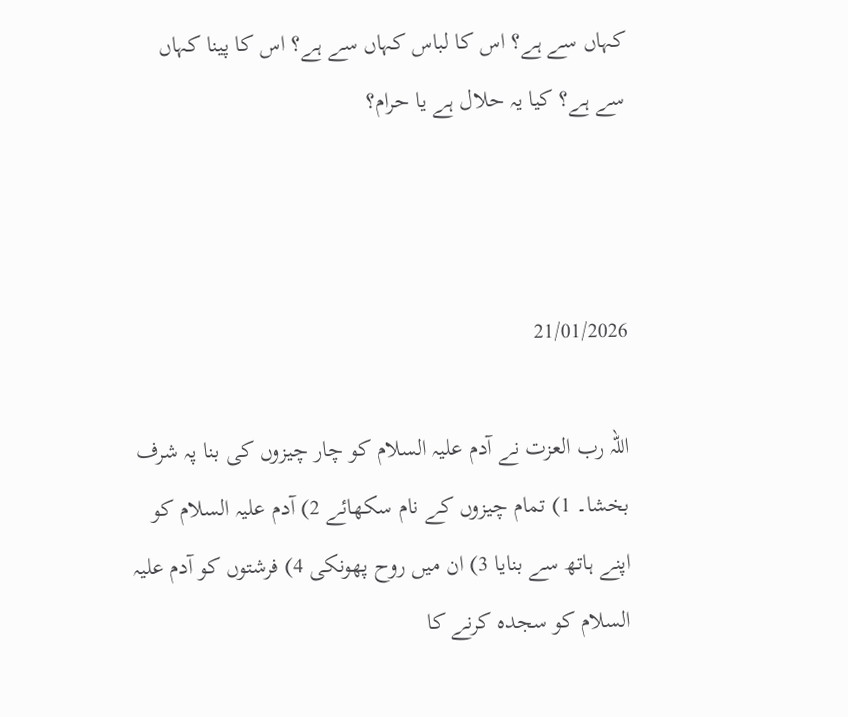کہاں سے ہے؟ اس کا لباس کہاں سے ہے؟ اس کا پینا کہاں سے ہے؟ کیا یہ حلال ہے یا حرام؟



21/01/2026

اللہ رب العزت نے آدم علیہ السلام کو چار چیزوں کی بنا پہ شرف بخشا۔ 1) تمام چیزوں کے نام سکھائے 2) آدم علیہ السلام کو اپنے ہاتھ سے بنایا 3) ان میں روح پھونکی 4) فرشتوں کو آدم علیہ السلام کو سجدہ کرنے کا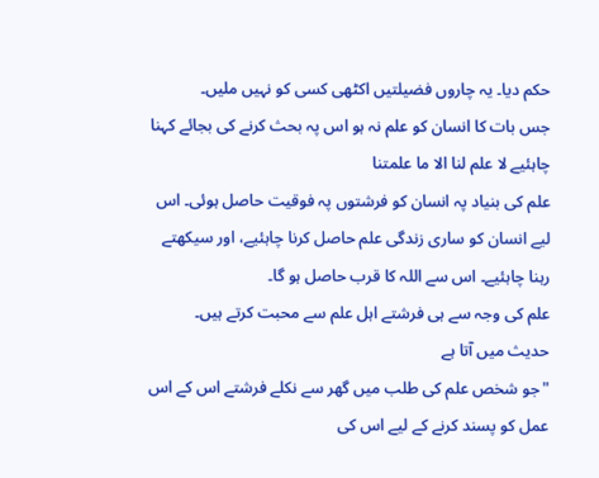حکم دیا۔ یہ چاروں فضیلتیں اکٹھی کسی کو نہیں ملیں۔
جس بات کا انسان کو علم نہ ہو اس پہ بحث کرنے کی بجائے کہنا چاہئیے لا علم لنا الا ما علمتنا
علم کی بنیاد پہ انسان کو فرشتوں پہ فوقیت حاصل ہوئی۔ اس لیے انسان کو ساری زندگی علم حاصل کرنا چاہئیے، اور سیکھتے رہنا چاہئیے۔ اس سے اللہ کا قرب حاصل ہو گا۔
علم کی وجہ سے ہی فرشتے اہل علم سے محبت کرتے ہیں۔
حدیث میں آتا ہے
"جو شخص علم کی طلب میں گھر سے نکلے فرشتے اس کے اس عمل کو پسند کرنے کے لیے اس کی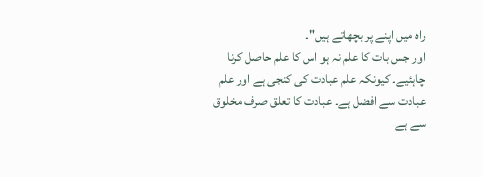راہ میں اپنے پر بچھاتے ہیں"۔
اور جس بات کا علم نہ ہو اس کا علم حاصل کرنا چاہئیے۔ کیونکہ علم عبادت کی کنجی ہے اور علم عبادت سے افضل ہے۔ عبادت کا تعلق صرف مخلوق سے ہے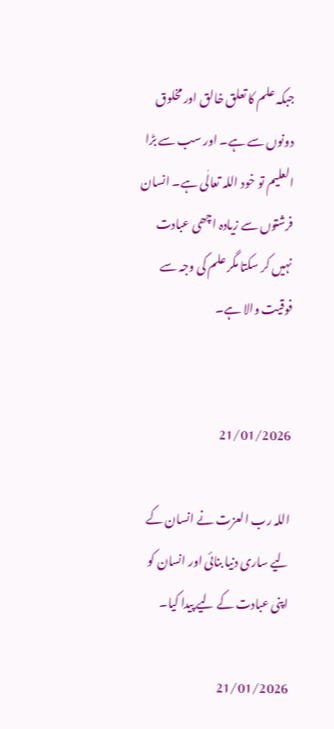جبکہ علم کا تعلق خالق اور مخلوق دونوں سے ہے۔ اور سب سے بڑا العلیم تو خود اللہ تعالٰی ہے۔ انسان فرشتوں سے زیادہ اچھی عبادت نہیں کر سکتا مگر علم کی وجہ سے فوقیت والا ہے۔


21/01/2026

اللہ رب العزت نے انسان کے لیے ساری دنیا بنائی اور انسان کو اپنی عبادت کے لیے پیدا کیا۔

21/01/2026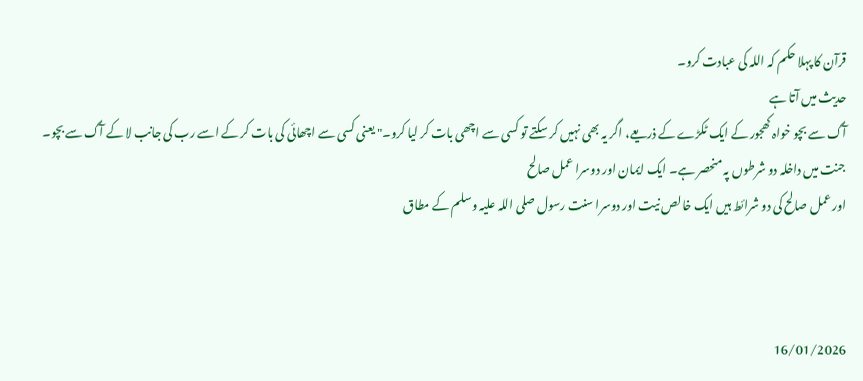قرآن کا پہلا حکم کہ اللہ کی عبادت کرو۔
حدیث میں آتا ہے
آگ سے بچو خواہ کھجور کے ایک ٹکڑے کے ذریعے، اگر یہ بھی نہیں کر سکتے تو کسی سے اچھی بات کر لیا کرو۔" یعنی کسی سے اچھائی کی بات کر کے اسے رب کی جانب لا کے آگ سے بچو۔
جنت میں داخلہ دو شرطوں پہ منحصر ہے۔ ایک ایمان اور دوسرا عمل صالح
اور عمل صالح کی دو شرائط ہیں ایک خالص نیت اور دوسرا سنت رسول صلی اللہ علیہ وسلم کے مطاق



16/01/2026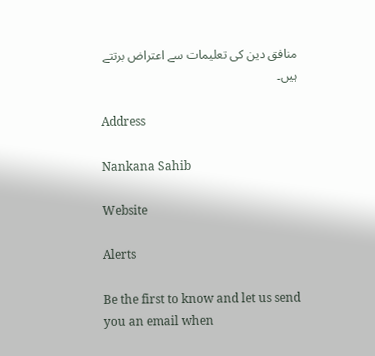منافق دین کی تعلیمات سے اعتراض برتتے ہیں۔

Address

Nankana Sahib

Website

Alerts

Be the first to know and let us send you an email when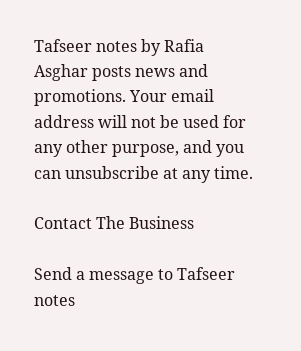Tafseer notes by Rafia Asghar posts news and promotions. Your email address will not be used for any other purpose, and you can unsubscribe at any time.

Contact The Business

Send a message to Tafseer notes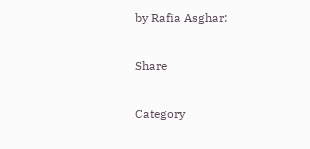by Rafia Asghar:

Share

Category